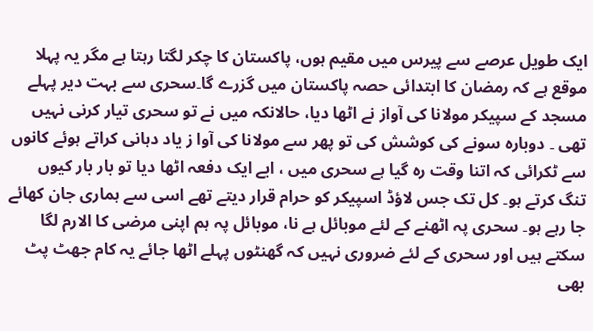ایک طویل عرصے سے پیرس میں مقیم ہوں، پاکستان کا چکر لگتا رہتا ہے مگر یہ پہلا موقع ہے کہ رمضان کا ابتدائی حصہ پاکستان میں گزرے گا۔سحری سے بہت دیر پہلے مسجد کے سپیکر مولانا کی آواز نے اٹھا دیا، حالانکہ میں نے تو سحری تیار کرنی نہیں تھی ۔ دوبارہ سونے کی کوشش کی تو پھر سے مولانا کی آوا ز یاد دہانی کراتے ہوئے کانوں سے ٹکرائی کہ اتنا وقت رہ گیا ہے سحری میں ، ابے ایک دفعہ اٹھا دیا تو بار بار کیوں تنگ کرتے ہو۔ کل تک جس لاؤڈ اسپیکر کو حرام قرار دیتے تھے اسی سے ہماری جان کھائے جا رہے ہو۔ سحری پہ اٹھنے کے لئے موبائل ہے نا، موبائل پہ ہم اپنی مرضی کا الارم لگا سکتے ہیں اور سحری کے لئے ضروری نہیں کہ گھنٹوں پہلے اٹھا جائے یہ کام جھٹ پٹ بھی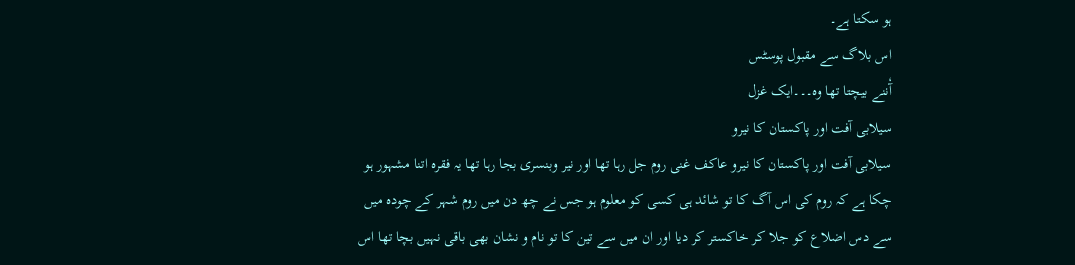ہو سکتا ہے۔
اس بلاگ سے مقبول پوسٹس
آٗننے بیچتا تھا وہ۔۔۔ایک غزل
سیلابی آفت اور پاکستان کا نیرو
سیلابی آفت اور پاکستان کا نیرو عاکف غنی روم جل رہا تھا اور نیر وبنسری بجا رہا تھا یہ فقرہ اتنا مشہور ہو چکا ہے کہ روم کی اس آگ کا تو شائد ہی کسی کو معلوم ہو جس نے چھ دن میں روم شہر کے چودہ میں سے دس اضلاع کو جلا کر خاکستر کر دیا اور ان میں سے تین کا تو نام و نشان بھی باقی نہیں بچا تھا اس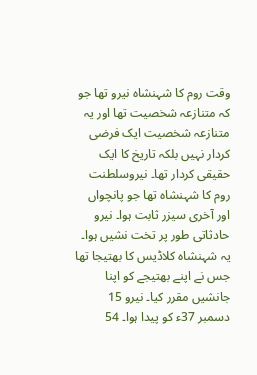وقت روم کا شہنشاہ نیرو تھا جو کہ متنازعہ شخصیت تھا اور یہ متنازعہ شخصیت ایک فرضی کردار نہیں بلکہ تاریخ کا ایک حقیقی کردار تھا۔ نیروسلطنت روم کا شہنشاہ تھا جو پانچواں اور آخری سیزر ثابت ہوا۔ نیرو حادثاتی طور پر تخت نشیں ہوا۔ یہ شہنشاہ کلاڈیس کا بھتیجا تھا جس نے اپنے بھتیجے کو اپنا جانشیں مقرر کیا۔ نیرو 15 دسمبر 37ء کو پیدا ہوا۔ 54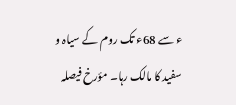ء سے 68ء تک روم کے سیاہ و سفید کا مالک رہا۔ مؤرخ فیصلہ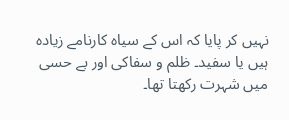نہیں کر پایا کہ اس کے سیاہ کارنامے زیادہ ہیں یا سفید۔ ظلم و سفاکی اور بے حسی میں شہرت رکھتا تھا۔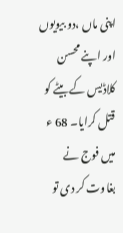اپنی ماں ،دو بیویوں اور اپنے محسن کلاڈیس کے بیٹے کو قتل کرایا۔ 68 ء میں فوج نے بغاوت کر دی تو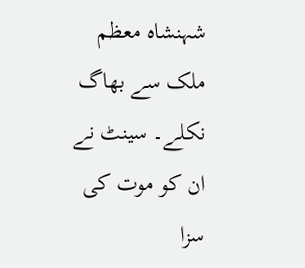شہنشاہ معظم ملک سے بھاگ نکلے۔ سینٹ نے ان کو موت کی سزا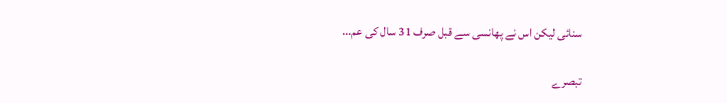سنائی لیکن اس نے پھانسی سے قبل صرف 31 سال کی عم...

تبصرے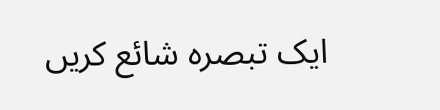ایک تبصرہ شائع کریں